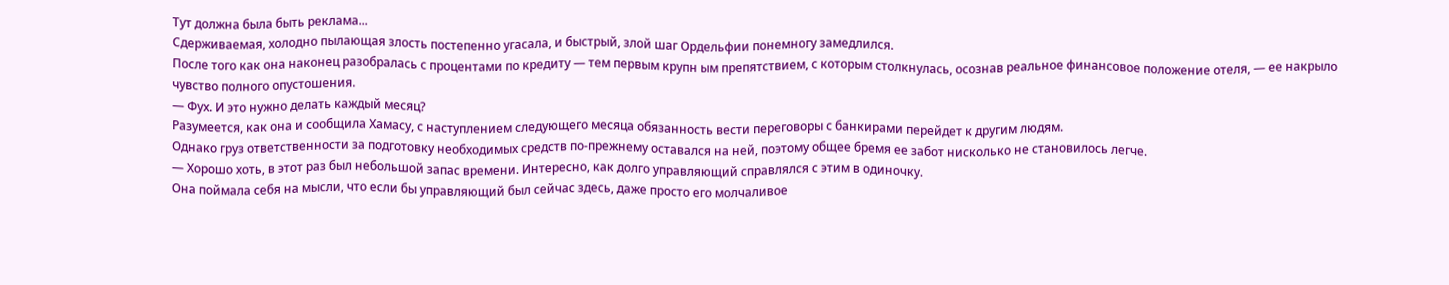Тут должна была быть реклама...
Сдерживаемая, холодно пылающая злость постепенно угасала, и быстрый, злой шаг Ордельфии понемногу замедлился.
После того как она наконец разобралась с процентами по кредиту — тем первым крупн ым препятствием, с которым столкнулась, осознав реальное финансовое положение отеля, — ее накрыло чувство полного опустошения.
— Фух. И это нужно делать каждый месяц?
Разумеется, как она и сообщила Хамасу, с наступлением следующего месяца обязанность вести переговоры с банкирами перейдет к другим людям.
Однако груз ответственности за подготовку необходимых средств по-прежнему оставался на ней, поэтому общее бремя ее забот нисколько не становилось легче.
— Хорошо хоть, в этот раз был небольшой запас времени. Интересно, как долго управляющий справлялся с этим в одиночку.
Она поймала себя на мысли, что если бы управляющий был сейчас здесь, даже просто его молчаливое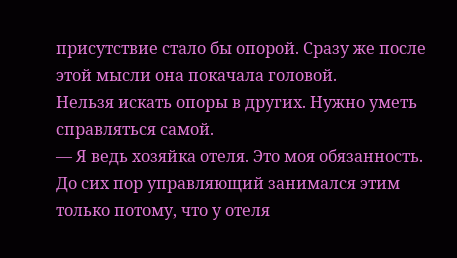присутствие стало бы опорой. Сразу же после этой мысли она покачала головой.
Нельзя искать опоры в других. Нужно уметь справляться самой.
— Я ведь хозяйка отеля. Это моя обязанность.
До сих пор управляющий занимался этим только потому, что у отеля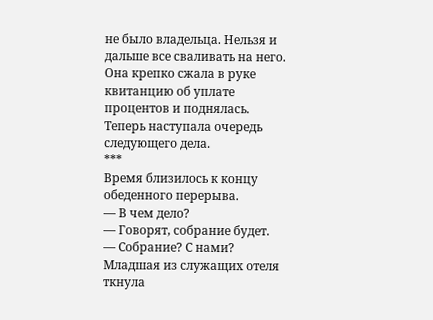не было владельца. Нельзя и дальше все сваливать на него. Она крепко сжала в руке квитанцию об уплате процентов и поднялась.
Теперь наступала очередь следующего дела.
***
Время близилось к концу обеденного перерыва.
— В чем дело?
— Говорят, собрание будет.
— Собрание? С нами?
Младшая из служащих отеля ткнула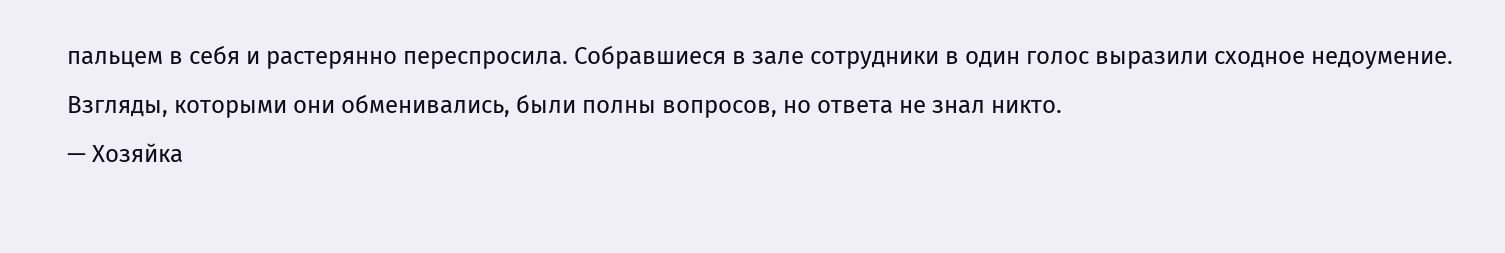пальцем в себя и растерянно переспросила. Собравшиеся в зале сотрудники в один голос выразили сходное недоумение.
Взгляды, которыми они обменивались, были полны вопросов, но ответа не знал никто.
— Хозяйка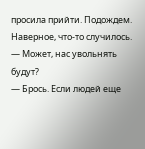просила прийти. Подождем. Наверное, что-то случилось.
— Может, нас увольнять будут?
— Брось. Если людей еще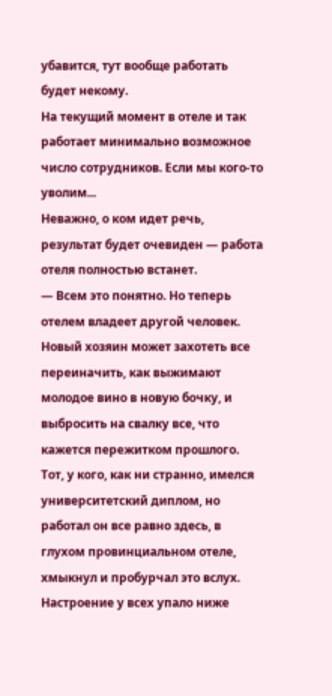убавится, тут вообще работать будет некому.
На текущий момент в отеле и так работает минимально возможное число сотрудников. Если мы кого-то уволим...
Неважно, о ком идет речь, результат будет очевиден — работа отеля полностью встанет.
— Всем это понятно. Но теперь отелем владеет другой человек. Новый хозяин может захотеть все переиначить, как выжимают молодое вино в новую бочку, и выбросить на свалку все, что кажется пережитком прошлого.
Тот, у кого, как ни странно, имелся университетский диплом, но работал он все равно здесь, в глухом провинциальном отеле, хмыкнул и пробурчал это вслух.
Настроение у всех упало ниже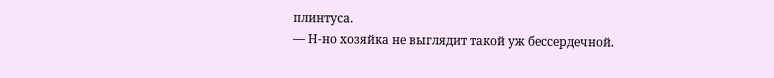плинтуса.
— Н-но хозяйка не выглядит такой уж бессердечной.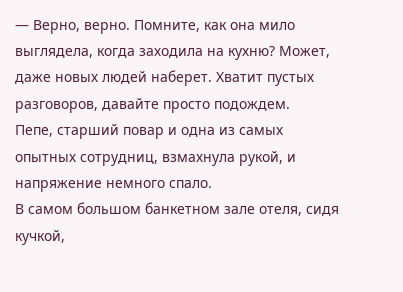— Верно, верно. Помните, как она мило выглядела, когда заходила на кухню? Может, даже новых людей наберет. Хватит пустых разговоров, давайте просто подождем.
Пепе, старший повар и одна из самых опытных сотрудниц, взмахнула рукой, и напряжение немного спало.
В самом большом банкетном зале отеля, сидя кучкой,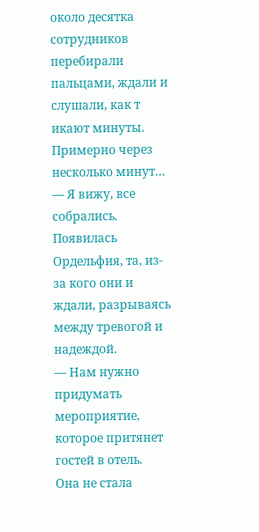около десятка сотрудников перебирали пальцами, ждали и слушали, как т икают минуты.
Примерно через несколько минут…
— Я вижу, все собрались.
Появилась Ордельфия, та, из-за кого они и ждали, разрываясь между тревогой и надеждой.
— Нам нужно придумать мероприятие, которое притянет гостей в отель.
Она не стала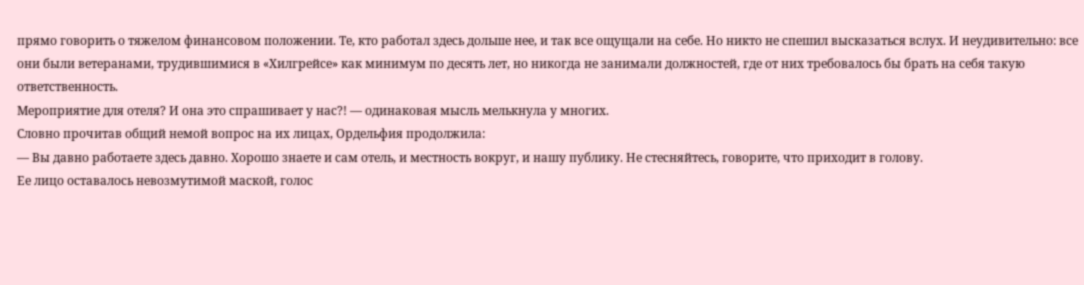прямо говорить о тяжелом финансовом положении. Те, кто работал здесь дольше нее, и так все ощущали на себе. Но никто не спешил высказаться вслух. И неудивительно: все они были ветеранами, трудившимися в «Хилгрейсе» как минимум по десять лет, но никогда не занимали должностей, где от них требовалось бы брать на себя такую ответственность.
Мероприятие для отеля? И она это спрашивает у нас?! — одинаковая мысль мелькнула у многих.
Словно прочитав общий немой вопрос на их лицах, Ордельфия продолжила:
— Вы давно работаете здесь давно. Хорошо знаете и сам отель, и местность вокруг, и нашу публику. Не стесняйтесь, говорите, что приходит в голову.
Ее лицо оставалось невозмутимой маской, голос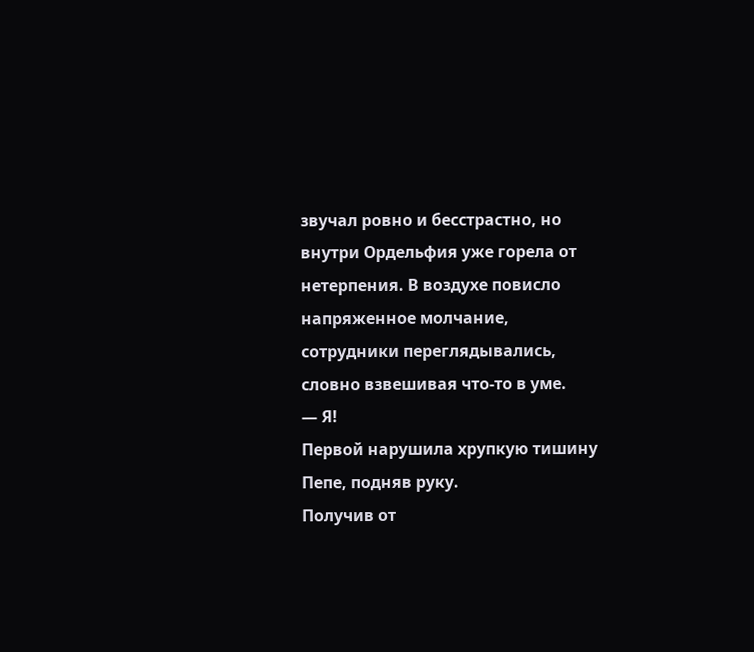звучал ровно и бесстрастно, но внутри Ордельфия уже горела от нетерпения. В воздухе повисло напряженное молчание, сотрудники переглядывались, словно взвешивая что-то в уме.
— Я!
Первой нарушила хрупкую тишину Пепе, подняв руку.
Получив от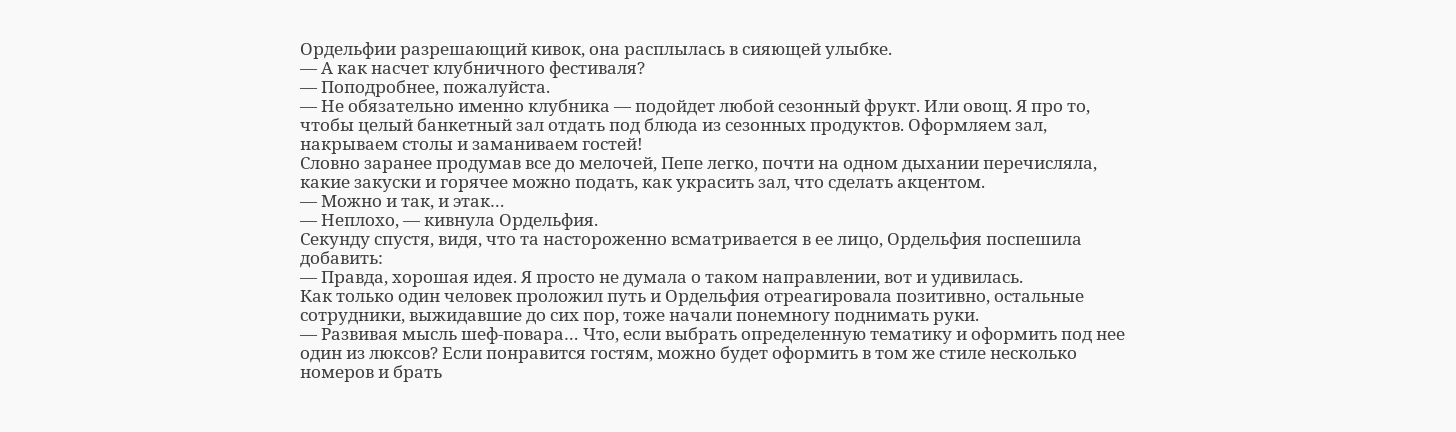Ордельфии разрешающий кивок, она расплылась в сияющей улыбке.
— А как насчет клубничного фестиваля?
— Поподробнее, пожалуйста.
— Не обязательно именно клубника — подойдет любой сезонный фрукт. Или овощ. Я про то, чтобы целый банкетный зал отдать под блюда из сезонных продуктов. Оформляем зал, накрываем столы и заманиваем гостей!
Словно заранее продумав все до мелочей, Пепе легко, почти на одном дыхании перечисляла, какие закуски и горячее можно подать, как украсить зал, что сделать акцентом.
— Можно и так, и этак…
— Неплохо, — кивнула Ордельфия.
Секунду спустя, видя, что та настороженно всматривается в ее лицо, Ордельфия поспешила добавить:
— Правда, хорошая идея. Я просто не думала о таком направлении, вот и удивилась.
Как только один человек проложил путь и Ордельфия отреагировала позитивно, остальные сотрудники, выжидавшие до сих пор, тоже начали понемногу поднимать руки.
— Развивая мысль шеф-повара… Что, если выбрать определенную тематику и оформить под нее один из люксов? Если понравится гостям, можно будет оформить в том же стиле несколько номеров и брать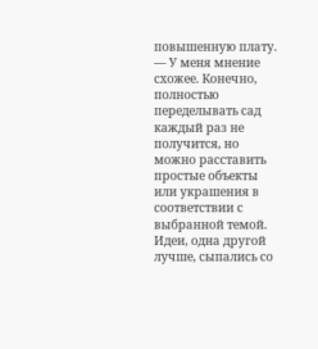повышенную плату.
— У меня мнение схожее. Конечно, полностью переделывать сад каждый раз не получится, но можно расставить простые объекты или украшения в соответствии с выбранной темой.
Идеи, одна другой лучше, сыпались со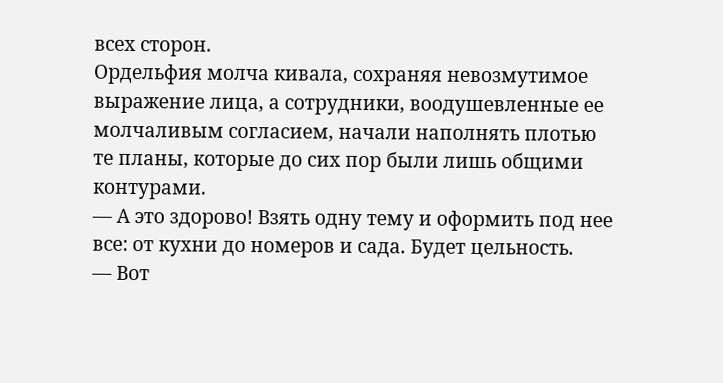всех сторон.
Ордельфия молча кивала, сохраняя невозмутимое выражение лица, а сотрудники, воодушевленные ее молчаливым согласием, начали наполнять плотью те планы, которые до сих пор были лишь общими контурами.
— А это здорово! Взять одну тему и оформить под нее все: от кухни до номеров и сада. Будет цельность.
— Вот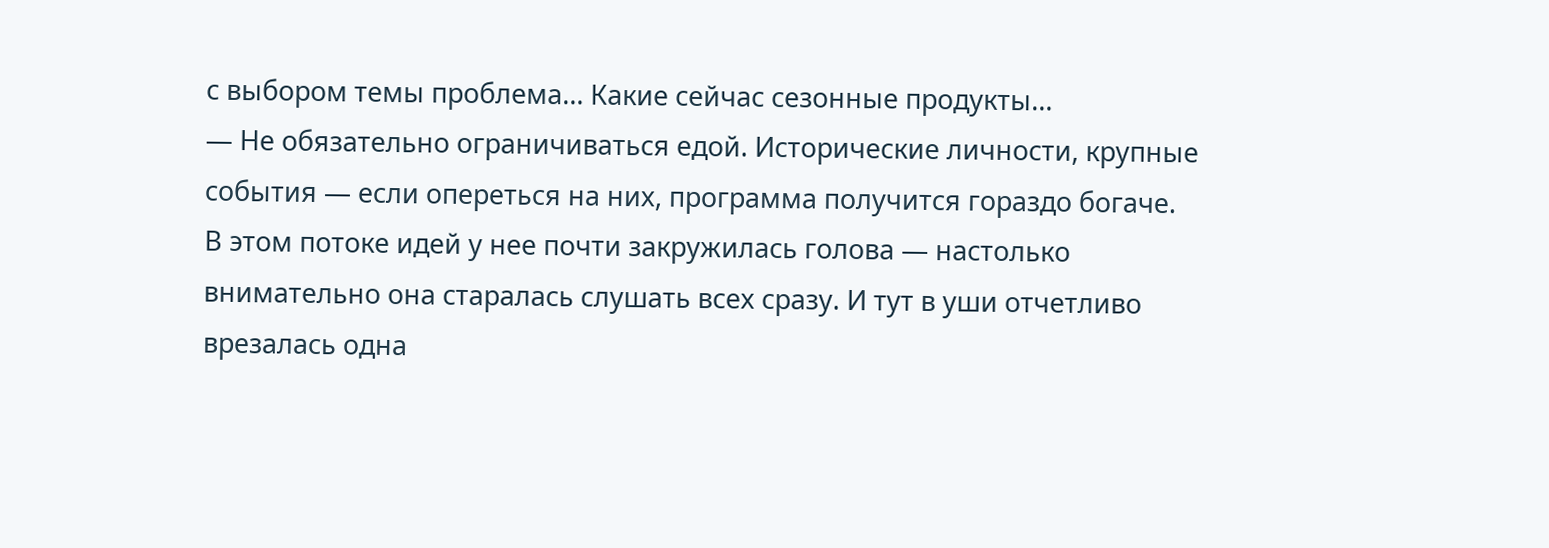с выбором темы проблема… Какие сейчас сезонные продукты…
— Не обязательно ограничиваться едой. Исторические личности, крупные события — если опереться на них, программа получится гораздо богаче.
В этом потоке идей у нее почти закружилась голова — настолько внимательно она старалась слушать всех сразу. И тут в уши отчетливо врезалась одна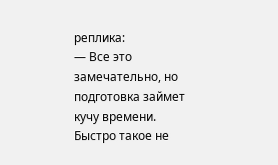реплика:
— Все это замечательно, но подготовка займет кучу времени. Быстро такое не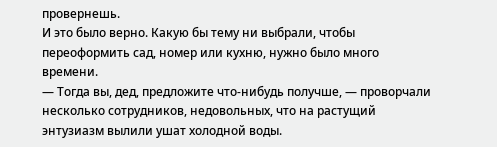провернешь.
И это было верно. Какую бы тему ни выбрали, чтобы переоформить сад, номер или кухню, нужно было много времени.
— Тогда вы, дед, предложите что-нибудь получше, — проворчали несколько сотрудников, недовольных, что на растущий энтузиазм вылили ушат холодной воды.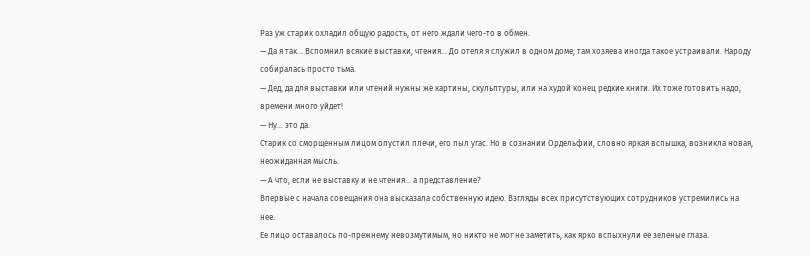Раз уж старик охладил общую радость, от него ждали чего-то в обмен.
— Да я так… Вспомнил всякие выставки, чтения… До отеля я служил в одном доме, там хозяева иногда такое устраивали. Народу собиралась просто тьма.
— Дед, да для выставки или чтений нужны же картины, скульптуры, или на худой конец редкие книги. Их тоже готовить надо, времени много уйдет!
— Ну… это да.
Старик со сморщенным лицом опустил плечи, его пыл угас. Но в сознании Ордельфии, словно яркая вспышка, возникла новая, неожиданная мысль.
— А что, если не выставку и не чтения… а представление?
Впервые с начала совещания она высказала собственную идею. Взгляды всех присутствующих сотрудников устремились на нее.
Ее лицо оставалось по-прежнему невозмутимым, но никто не мог не заметить, как ярко вспыхнули ее зеленые глаза.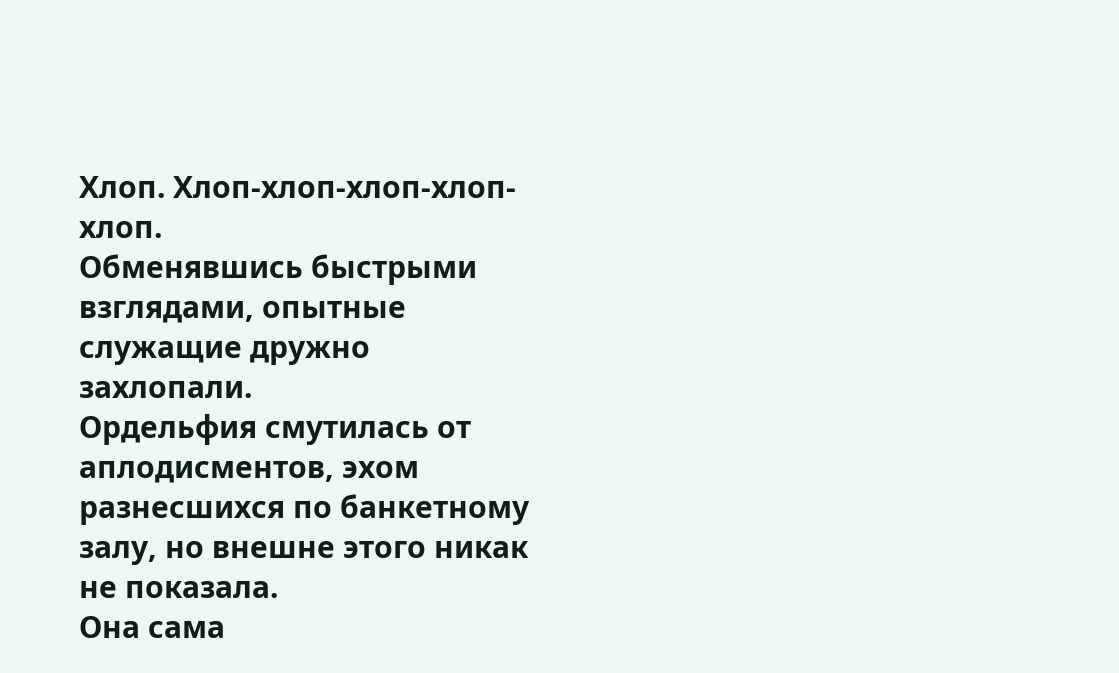Хлоп. Хлоп-хлоп-хлоп-хлоп-хлоп.
Обменявшись быстрыми взглядами, опытные служащие дружно захлопали.
Ордельфия смутилась от аплодисментов, эхом разнесшихся по банкетному залу, но внешне этого никак не показала.
Она сама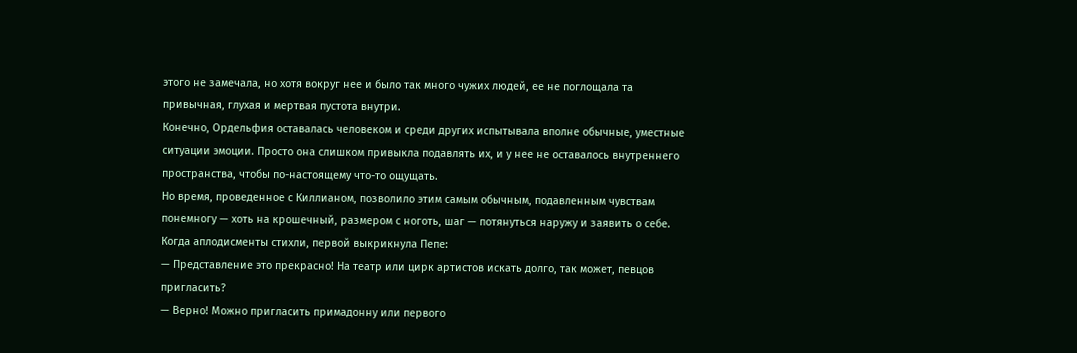этого не замечала, но хотя вокруг нее и было так много чужих людей, ее не поглощала та привычная, глухая и мертвая пустота внутри.
Конечно, Ордельфия оставалась человеком и среди других испытывала вполне обычные, уместные ситуации эмоции. Просто она слишком привыкла подавлять их, и у нее не оставалось внутреннего пространства, чтобы по-настоящему что-то ощущать.
Но время, проведенное с Киллианом, позволило этим самым обычным, подавленным чувствам понемногу — хоть на крошечный, размером с ноготь, шаг — потянуться наружу и заявить о себе.
Когда аплодисменты стихли, первой выкрикнула Пепе:
— Представление это прекрасно! На театр или цирк артистов искать долго, так может, певцов пригласить?
— Верно! Можно пригласить примадонну или первого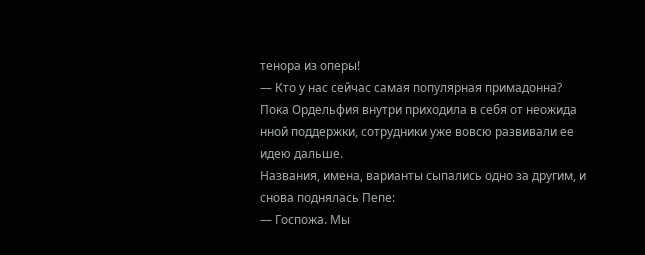тенора из оперы!
— Кто у нас сейчас самая популярная примадонна?
Пока Ордельфия внутри приходила в себя от неожида нной поддержки, сотрудники уже вовсю развивали ее идею дальше.
Названия, имена, варианты сыпались одно за другим, и снова поднялась Пепе:
— Госпожа. Мы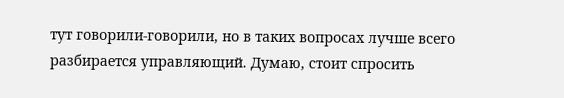тут говорили-говорили, но в таких вопросах лучше всего разбирается управляющий. Думаю, стоит спросить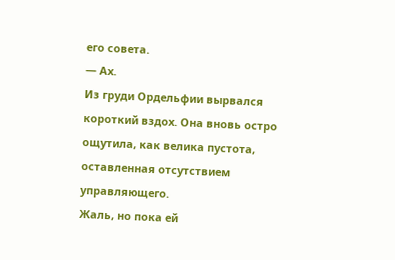его совета.
— Ах.
Из груди Ордельфии вырвался короткий вздох. Она вновь остро ощутила, как велика пустота, оставленная отсутствием управляющего.
Жаль, но пока ей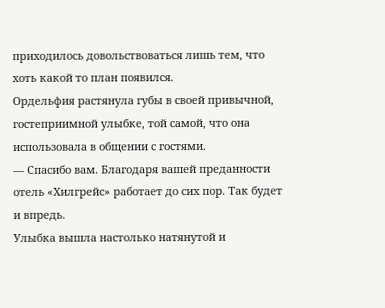приходилось довольствоваться лишь тем, что хоть какой то план появился.
Ордельфия растянула губы в своей привычной, гостеприимной улыбке, той самой, что она использовала в общении с гостями.
— Спасибо вам. Благодаря вашей преданности отель «Хилгрейс» работает до сих пор. Так будет и впредь.
Улыбка вышла настолько натянутой и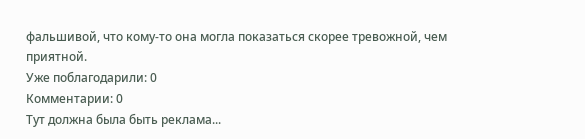фальшивой, что кому-то она могла показаться скорее тревожной, чем приятной.
Уже поблагодарили: 0
Комментарии: 0
Тут должна была быть реклама...